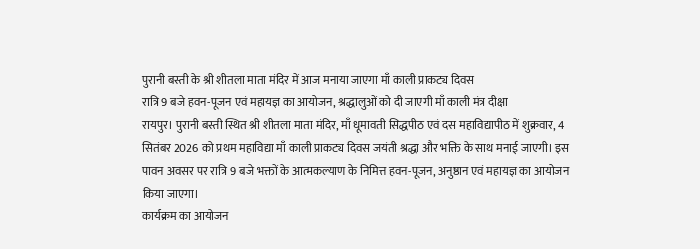पुरानी बस्ती के श्री शीतला माता मंदिर में आज मनाया जाएगा माँ काली प्राकट्य दिवस
रात्रि 9 बजे हवन-पूजन एवं महायज्ञ का आयोजन, श्रद्धालुओं को दी जाएगी माँ काली मंत्र दीक्षा
रायपुर। पुरानी बस्ती स्थित श्री शीतला माता मंदिर, माँ धूमावती सिद्धपीठ एवं दस महाविद्यापीठ में शुक्रवार, 4 सितंबर 2026 को प्रथम महाविद्या माँ काली प्राकट्य दिवस जयंती श्रद्धा और भक्ति के साथ मनाई जाएगी। इस पावन अवसर पर रात्रि 9 बजे भक्तों के आत्मकल्याण के निमित्त हवन-पूजन, अनुष्ठान एवं महायज्ञ का आयोजन किया जाएगा।
कार्यक्रम का आयोजन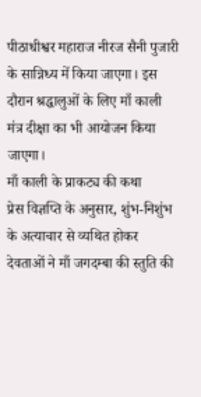पीठाधीश्वर महाराज नीरज सैनी पुजारी के सान्निध्य में किया जाएगा। इस दौरान श्रद्धालुओं के लिए माँ काली मंत्र दीक्षा का भी आयोजन किया जाएगा।
माँ काली के प्राकट्य की कथा
प्रेस विज्ञप्ति के अनुसार, शुंभ-निशुंभ के अत्याचार से व्यथित होकर देवताओं ने माँ जगदम्बा की स्तुति की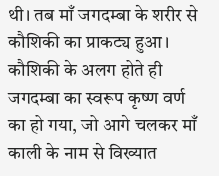थी। तब माँ जगदम्बा के शरीर से कौशिकी का प्राकट्य हुआ। कौशिकी के अलग होते ही जगदम्बा का स्वरूप कृष्ण वर्ण का हो गया, जो आगे चलकर माँ काली के नाम से विख्यात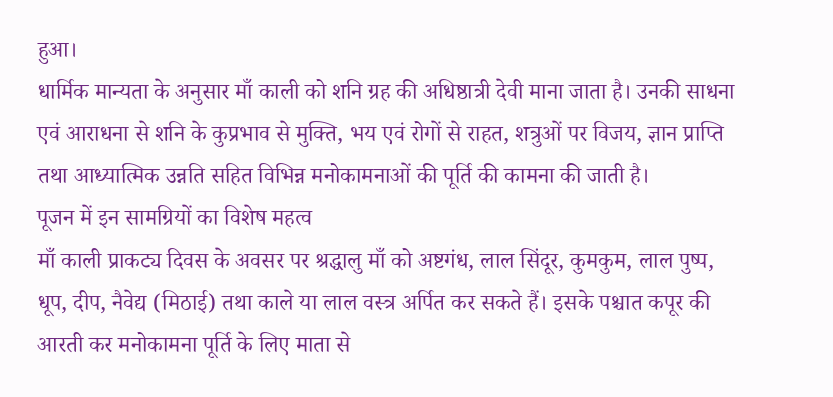हुआ।
धार्मिक मान्यता के अनुसार माँ काली को शनि ग्रह की अधिष्ठात्री देवी माना जाता है। उनकी साधना एवं आराधना से शनि के कुप्रभाव से मुक्ति, भय एवं रोगों से राहत, शत्रुओं पर विजय, ज्ञान प्राप्ति तथा आध्यात्मिक उन्नति सहित विभिन्न मनोकामनाओं की पूर्ति की कामना की जाती है।
पूजन में इन सामग्रियों का विशेष महत्व
माँ काली प्राकट्य दिवस के अवसर पर श्रद्धालु माँ को अष्टगंध, लाल सिंदूर, कुमकुम, लाल पुष्प, धूप, दीप, नैवेद्य (मिठाई) तथा काले या लाल वस्त्र अर्पित कर सकते हैं। इसके पश्चात कपूर की आरती कर मनोकामना पूर्ति के लिए माता से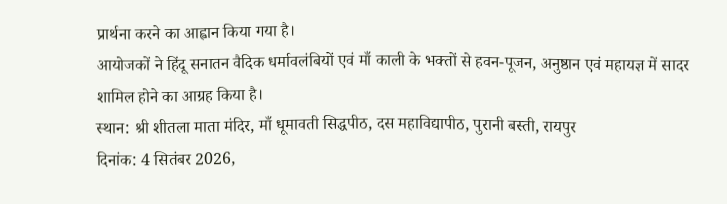प्रार्थना करने का आह्वान किया गया है।
आयोजकों ने हिंदू सनातन वैदिक धर्मावलंबियों एवं माँ काली के भक्तों से हवन-पूजन, अनुष्ठान एवं महायज्ञ में सादर शामिल होने का आग्रह किया है।
स्थान: श्री शीतला माता मंदिर, माँ धूमावती सिद्धपीठ, दस महाविद्यापीठ, पुरानी बस्ती, रायपुर
दिनांक: 4 सितंबर 2026,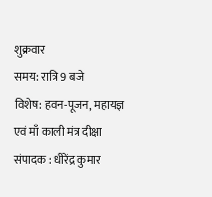शुक्रवार
समय: रात्रि 9 बजे
विशेष: हवन-पूजन, महायज्ञ एवं माँ काली मंत्र दीक्षा
संपादक : धीरेंद्र कुमार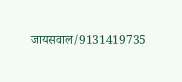जायसवाल/9131419735